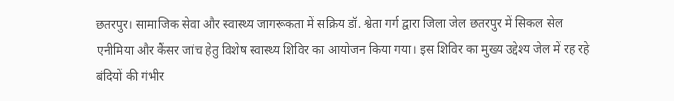छतरपुर। सामाजिक सेवा और स्वास्थ्य जागरूकता में सक्रिय डॉ. श्वेता गर्ग द्वारा जिला जेल छतरपुर में सिकल सेल एनीमिया और कैंसर जांच हेतु विशेष स्वास्थ्य शिविर का आयोजन किया गया। इस शिविर का मुख्य उद्देश्य जेल में रह रहे बंदियों की गंभीर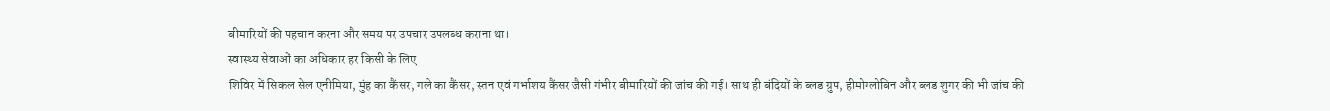बीमारियों की पहचान करना और समय पर उपचार उपलब्ध कराना था।
स्वास्थ्य सेवाओं का अधिकार हर किसी के लिए
शिविर में सिकल सेल एनीमिया, मुंह का कैंसर, गले का कैंसर, स्तन एवं गर्भाशय कैंसर जैसी गंभीर बीमारियों की जांच की गई। साथ ही बंदियों के ब्लड ग्रुप, हीमोग्लोबिन और ब्लड शुगर की भी जांच की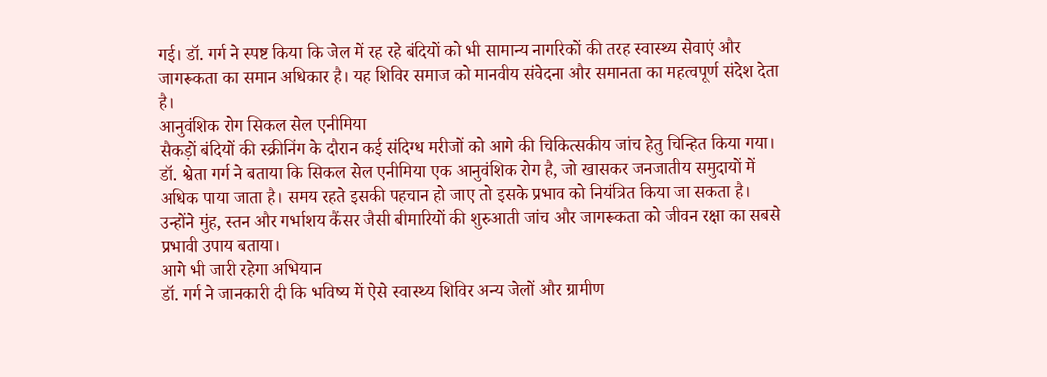गई। डॉ. गर्ग ने स्पष्ट किया कि जेल में रह रहे बंदियों को भी सामान्य नागरिकों की तरह स्वास्थ्य सेवाएं और जागरूकता का समान अधिकार है। यह शिविर समाज को मानवीय संवेदना और समानता का महत्वपूर्ण संदेश देता है।
आनुवंशिक रोग सिकल सेल एनीमिया
सैकड़ों बंदियों की स्क्रीनिंग के दौरान कई संदिग्ध मरीजों को आगे की चिकित्सकीय जांच हेतु चिन्हित किया गया। डॉ. श्वेता गर्ग ने बताया कि सिकल सेल एनीमिया एक आनुवंशिक रोग है, जो खासकर जनजातीय समुदायों में अधिक पाया जाता है। समय रहते इसकी पहचान हो जाए तो इसके प्रभाव को नियंत्रित किया जा सकता है। उन्होंने मुंह, स्तन और गर्भाशय कैंसर जैसी बीमारियों की शुरुआती जांच और जागरूकता को जीवन रक्षा का सबसे प्रभावी उपाय बताया।
आगे भी जारी रहेगा अभियान
डॉ. गर्ग ने जानकारी दी कि भविष्य में ऐसे स्वास्थ्य शिविर अन्य जेलों और ग्रामीण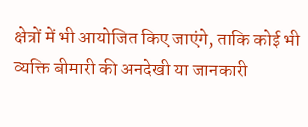क्षेत्रों में भी आयोजित किए जाएंगे, ताकि कोई भी व्यक्ति बीमारी की अनदेखी या जानकारी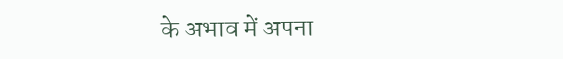के अभाव में अपना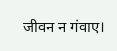जीवन न गंवाए।